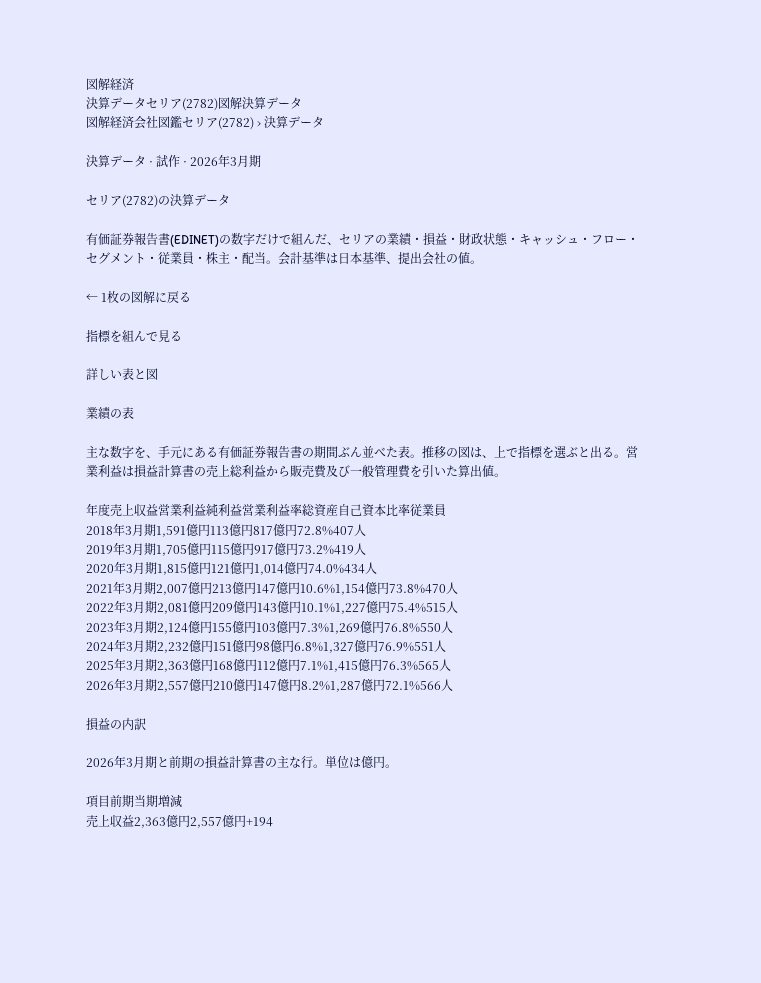図解経済
決算データセリア(2782)図解決算データ
図解経済会社図鑑セリア(2782) › 決算データ

決算データ · 試作 · 2026年3月期

セリア(2782)の決算データ

有価証券報告書(EDINET)の数字だけで組んだ、セリアの業績・損益・財政状態・キャッシュ・フロー・セグメント・従業員・株主・配当。会計基準は日本基準、提出会社の値。

← 1枚の図解に戻る

指標を組んで見る

詳しい表と図

業績の表

主な数字を、手元にある有価証券報告書の期間ぶん並べた表。推移の図は、上で指標を選ぶと出る。営業利益は損益計算書の売上総利益から販売費及び一般管理費を引いた算出値。

年度売上収益営業利益純利益営業利益率総資産自己資本比率従業員
2018年3月期1,591億円113億円817億円72.8%407人
2019年3月期1,705億円115億円917億円73.2%419人
2020年3月期1,815億円121億円1,014億円74.0%434人
2021年3月期2,007億円213億円147億円10.6%1,154億円73.8%470人
2022年3月期2,081億円209億円143億円10.1%1,227億円75.4%515人
2023年3月期2,124億円155億円103億円7.3%1,269億円76.8%550人
2024年3月期2,232億円151億円98億円6.8%1,327億円76.9%551人
2025年3月期2,363億円168億円112億円7.1%1,415億円76.3%565人
2026年3月期2,557億円210億円147億円8.2%1,287億円72.1%566人

損益の内訳

2026年3月期と前期の損益計算書の主な行。単位は億円。

項目前期当期増減
売上収益2,363億円2,557億円+194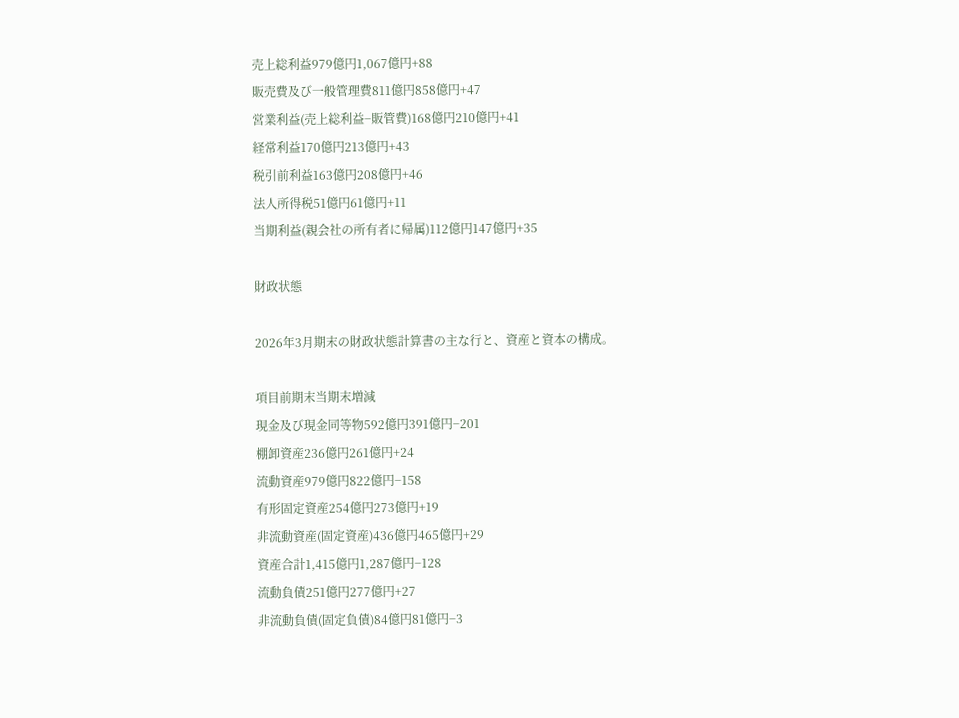売上総利益979億円1,067億円+88
販売費及び一般管理費811億円858億円+47
営業利益(売上総利益−販管費)168億円210億円+41
経常利益170億円213億円+43
税引前利益163億円208億円+46
法人所得税51億円61億円+11
当期利益(親会社の所有者に帰属)112億円147億円+35

財政状態

2026年3月期末の財政状態計算書の主な行と、資産と資本の構成。

項目前期末当期末増減
現金及び現金同等物592億円391億円−201
棚卸資産236億円261億円+24
流動資産979億円822億円−158
有形固定資産254億円273億円+19
非流動資産(固定資産)436億円465億円+29
資産合計1,415億円1,287億円−128
流動負債251億円277億円+27
非流動負債(固定負債)84億円81億円−3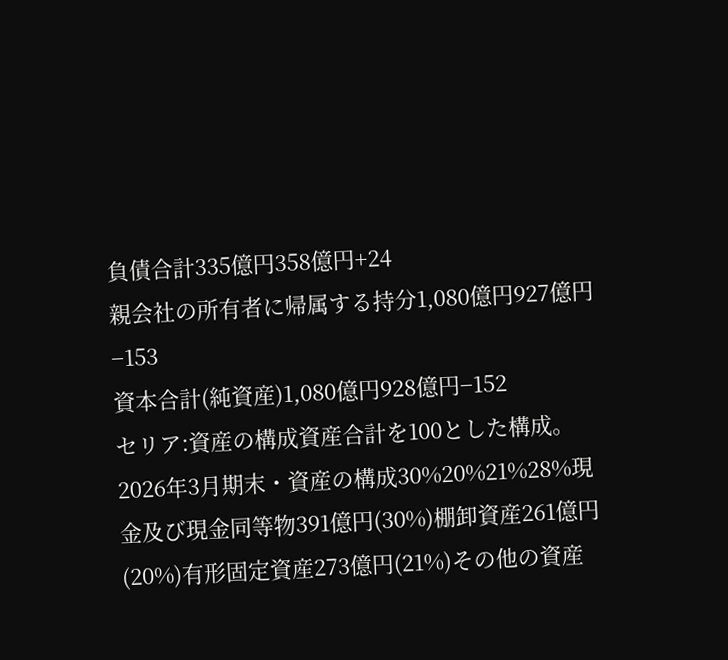負債合計335億円358億円+24
親会社の所有者に帰属する持分1,080億円927億円−153
資本合計(純資産)1,080億円928億円−152
セリア:資産の構成資産合計を100とした構成。2026年3月期末・資産の構成30%20%21%28%現金及び現金同等物391億円(30%)棚卸資産261億円(20%)有形固定資産273億円(21%)その他の資産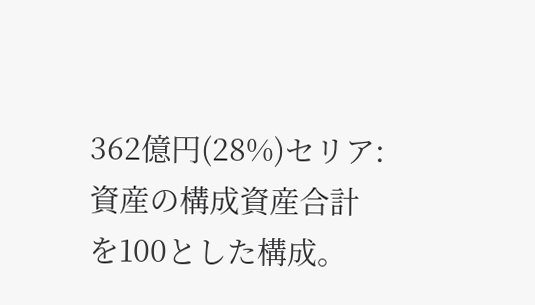362億円(28%)セリア:資産の構成資産合計を100とした構成。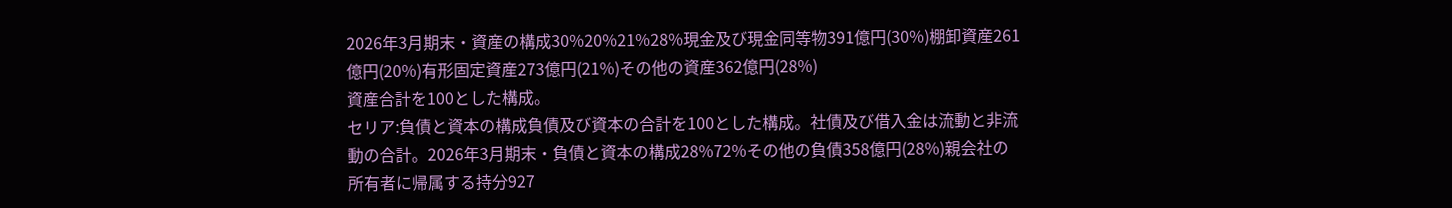2026年3月期末・資産の構成30%20%21%28%現金及び現金同等物391億円(30%)棚卸資産261億円(20%)有形固定資産273億円(21%)その他の資産362億円(28%)
資産合計を100とした構成。
セリア:負債と資本の構成負債及び資本の合計を100とした構成。社債及び借入金は流動と非流動の合計。2026年3月期末・負債と資本の構成28%72%その他の負債358億円(28%)親会社の所有者に帰属する持分927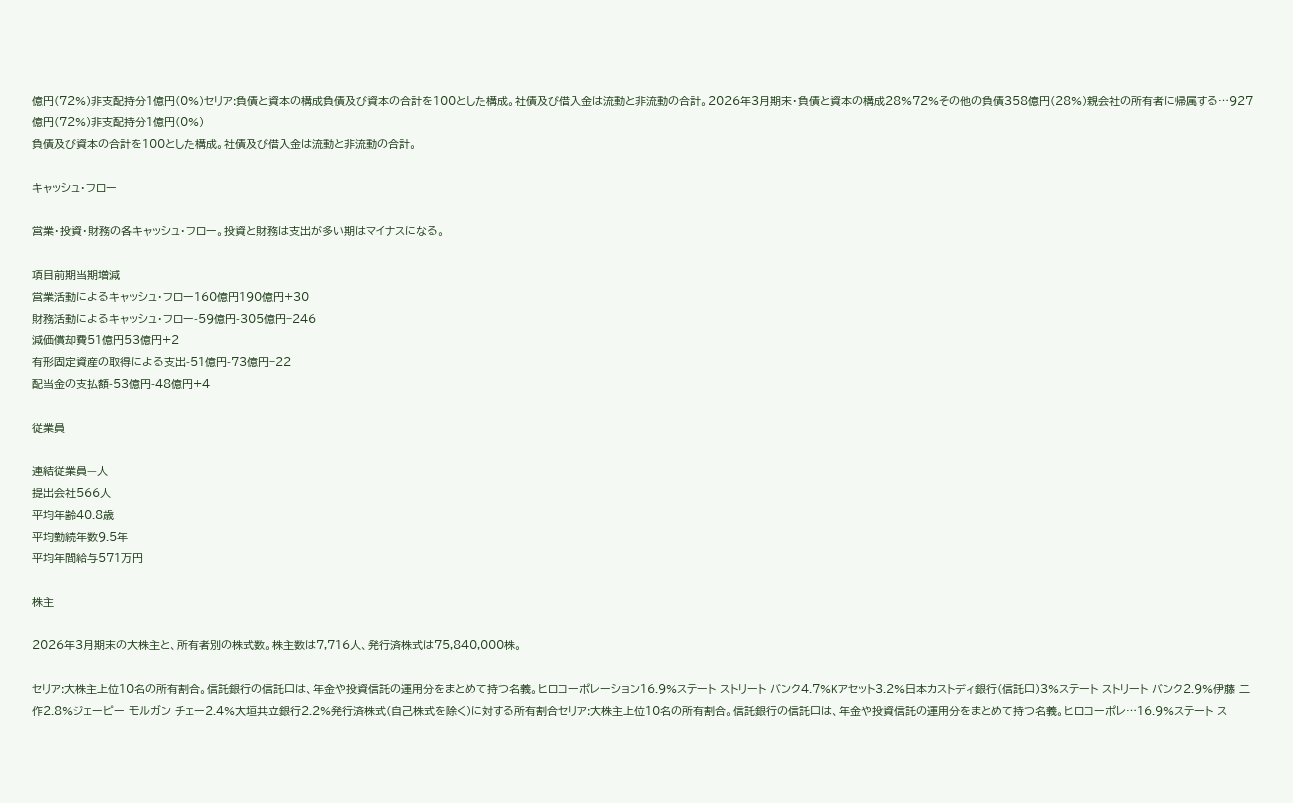億円(72%)非支配持分1億円(0%)セリア:負債と資本の構成負債及び資本の合計を100とした構成。社債及び借入金は流動と非流動の合計。2026年3月期末・負債と資本の構成28%72%その他の負債358億円(28%)親会社の所有者に帰属する…927億円(72%)非支配持分1億円(0%)
負債及び資本の合計を100とした構成。社債及び借入金は流動と非流動の合計。

キャッシュ・フロー

営業・投資・財務の各キャッシュ・フロー。投資と財務は支出が多い期はマイナスになる。

項目前期当期増減
営業活動によるキャッシュ・フロー160億円190億円+30
財務活動によるキャッシュ・フロー-59億円-305億円−246
減価償却費51億円53億円+2
有形固定資産の取得による支出-51億円-73億円−22
配当金の支払額-53億円-48億円+4

従業員

連結従業員—人
提出会社566人
平均年齢40.8歳
平均勤続年数9.5年
平均年間給与571万円

株主

2026年3月期末の大株主と、所有者別の株式数。株主数は7,716人、発行済株式は75,840,000株。

セリア:大株主上位10名の所有割合。信託銀行の信託口は、年金や投資信託の運用分をまとめて持つ名義。ヒロコーポレーション16.9%ステート ストリート バンク4.7%Kアセット3.2%日本カストディ銀行(信託口)3%ステート ストリート バンク2.9%伊藤 二作2.8%ジェーピー モルガン チェー2.4%大垣共立銀行2.2%発行済株式(自己株式を除く)に対する所有割合セリア:大株主上位10名の所有割合。信託銀行の信託口は、年金や投資信託の運用分をまとめて持つ名義。ヒロコーポレ…16.9%ステート ス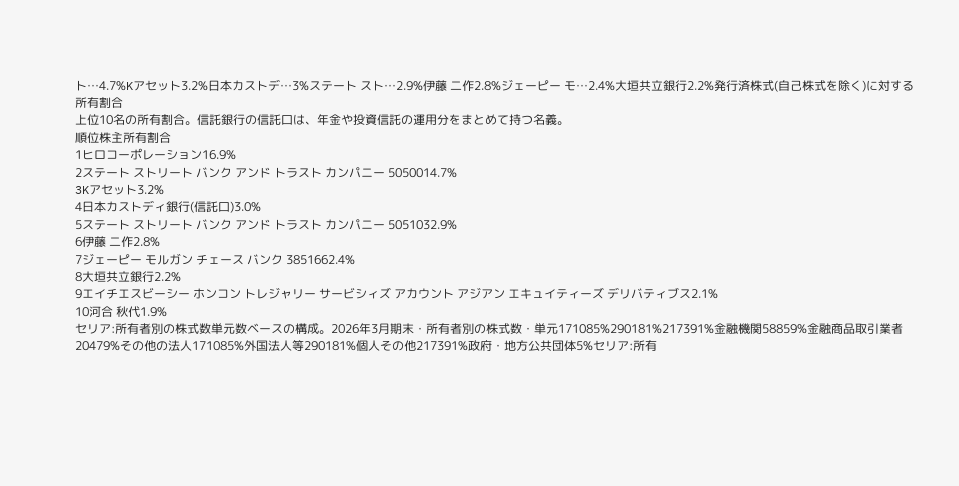ト…4.7%Kアセット3.2%日本カストデ…3%ステート スト…2.9%伊藤 二作2.8%ジェーピー モ…2.4%大垣共立銀行2.2%発行済株式(自己株式を除く)に対する所有割合
上位10名の所有割合。信託銀行の信託口は、年金や投資信託の運用分をまとめて持つ名義。
順位株主所有割合
1ヒロコーポレーション16.9%
2ステート ストリート バンク アンド トラスト カンパニー 5050014.7%
3Kアセット3.2%
4日本カストディ銀行(信託口)3.0%
5ステート ストリート バンク アンド トラスト カンパニー 5051032.9%
6伊藤 二作2.8%
7ジェーピー モルガン チェース バンク 3851662.4%
8大垣共立銀行2.2%
9エイチエスビーシー ホンコン トレジャリー サービシィズ アカウント アジアン エキュイティーズ デリバティブス2.1%
10河合 秋代1.9%
セリア:所有者別の株式数単元数ベースの構成。2026年3月期末・所有者別の株式数・単元171085%290181%217391%金融機関58859%金融商品取引業者20479%その他の法人171085%外国法人等290181%個人その他217391%政府・地方公共団体5%セリア:所有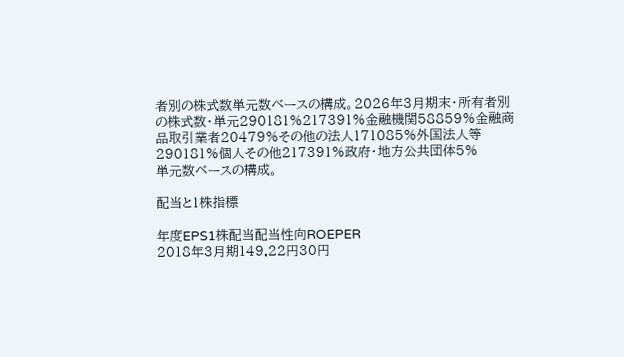者別の株式数単元数ベースの構成。2026年3月期末・所有者別の株式数・単元290181%217391%金融機関58859%金融商品取引業者20479%その他の法人171085%外国法人等290181%個人その他217391%政府・地方公共団体5%
単元数ベースの構成。

配当と1株指標

年度EPS1株配当配当性向ROEPER
2018年3月期149.22円30円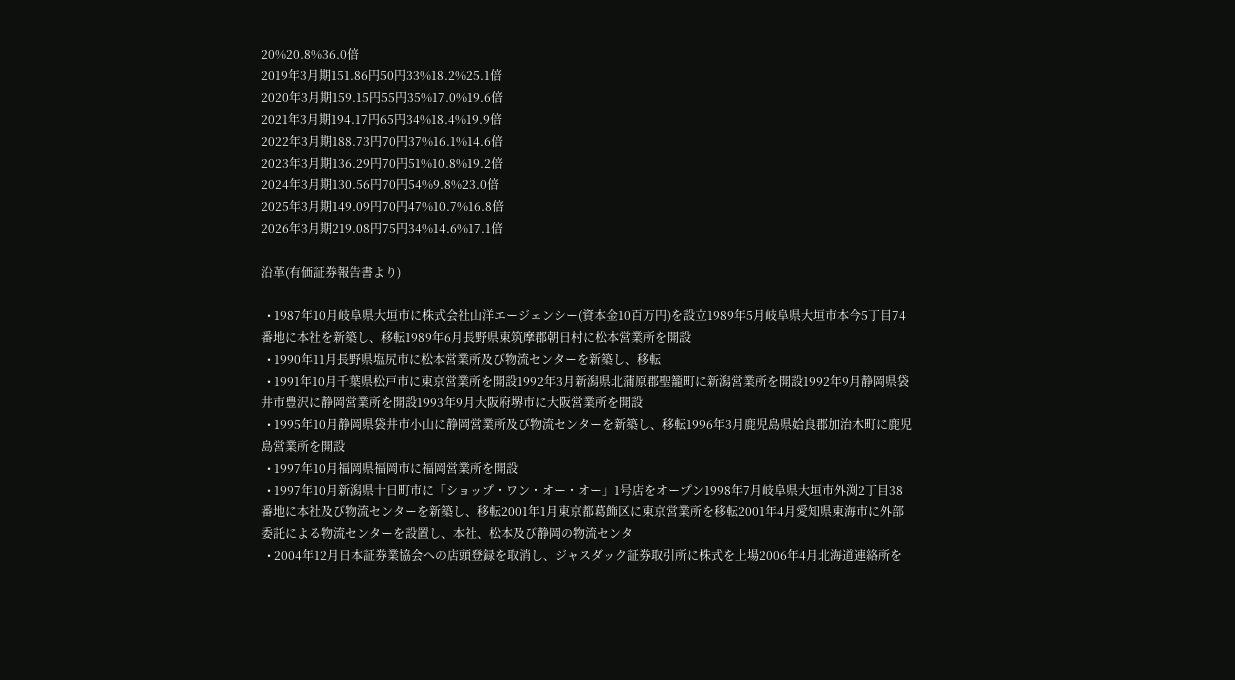20%20.8%36.0倍
2019年3月期151.86円50円33%18.2%25.1倍
2020年3月期159.15円55円35%17.0%19.6倍
2021年3月期194.17円65円34%18.4%19.9倍
2022年3月期188.73円70円37%16.1%14.6倍
2023年3月期136.29円70円51%10.8%19.2倍
2024年3月期130.56円70円54%9.8%23.0倍
2025年3月期149.09円70円47%10.7%16.8倍
2026年3月期219.08円75円34%14.6%17.1倍

沿革(有価証券報告書より)

  • 1987年10月岐阜県大垣市に株式会社山洋エージェンシー(資本金10百万円)を設立1989年5月岐阜県大垣市本今5丁目74番地に本社を新築し、移転1989年6月長野県東筑摩郡朝日村に松本営業所を開設
  • 1990年11月長野県塩尻市に松本営業所及び物流センターを新築し、移転
  • 1991年10月千葉県松戸市に東京営業所を開設1992年3月新潟県北蒲原郡聖籠町に新潟営業所を開設1992年9月静岡県袋井市豊沢に静岡営業所を開設1993年9月大阪府堺市に大阪営業所を開設
  • 1995年10月静岡県袋井市小山に静岡営業所及び物流センターを新築し、移転1996年3月鹿児島県姶良郡加治木町に鹿児島営業所を開設
  • 1997年10月福岡県福岡市に福岡営業所を開設
  • 1997年10月新潟県十日町市に「ショップ・ワン・オー・オー」1号店をオープン1998年7月岐阜県大垣市外渕2丁目38番地に本社及び物流センターを新築し、移転2001年1月東京都葛飾区に東京営業所を移転2001年4月愛知県東海市に外部委託による物流センターを設置し、本社、松本及び静岡の物流センタ
  • 2004年12月日本証券業協会への店頭登録を取消し、ジャスダック証券取引所に株式を上場2006年4月北海道連絡所を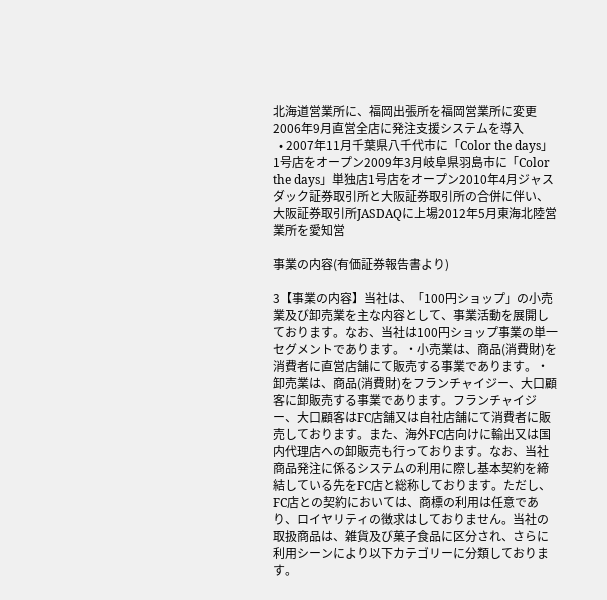北海道営業所に、福岡出張所を福岡営業所に変更2006年9月直営全店に発注支援システムを導入
  • 2007年11月千葉県八千代市に「Color the days」1号店をオープン2009年3月岐阜県羽島市に「Color the days」単独店1号店をオープン2010年4月ジャスダック証券取引所と大阪証券取引所の合併に伴い、大阪証券取引所JASDAQに上場2012年5月東海北陸営業所を愛知営

事業の内容(有価証券報告書より)

3【事業の内容】当社は、「100円ショップ」の小売業及び卸売業を主な内容として、事業活動を展開しております。なお、当社は100円ショップ事業の単一セグメントであります。・小売業は、商品(消費財)を消費者に直営店舗にて販売する事業であります。・卸売業は、商品(消費財)をフランチャイジー、大口顧客に卸販売する事業であります。フランチャイジー、大口顧客はFC店舗又は自社店舗にて消費者に販売しております。また、海外FC店向けに輸出又は国内代理店への卸販売も行っております。なお、当社商品発注に係るシステムの利用に際し基本契約を締結している先をFC店と総称しております。ただし、FC店との契約においては、商標の利用は任意であり、ロイヤリティの徴求はしておりません。当社の取扱商品は、雑貨及び菓子食品に区分され、さらに利用シーンにより以下カテゴリーに分類しております。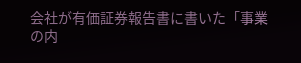会社が有価証券報告書に書いた「事業の内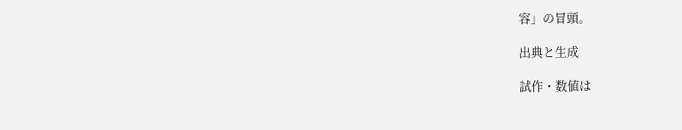容」の冒頭。

出典と生成

試作・数値は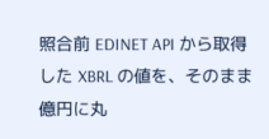照合前 EDINET API から取得した XBRL の値を、そのまま億円に丸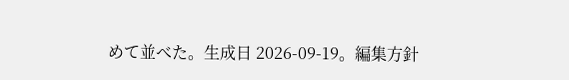めて並べた。生成日 2026-09-19。編集方針